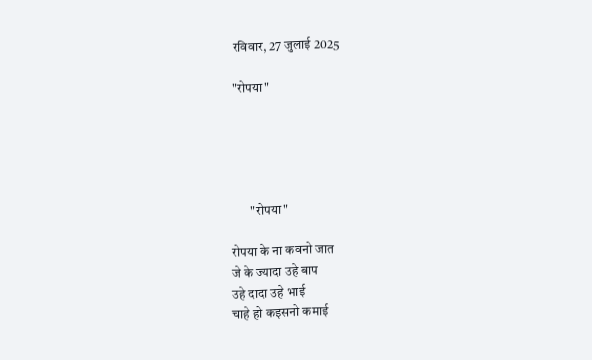रविवार, 27 जुलाई 2025

"रोपया"





       "रोपया"

रोपया के ना कवनो जात
जे के ज्यादा उहे बाप
उहे दादा उहे भाई
चाहे हो कइसनो कमाई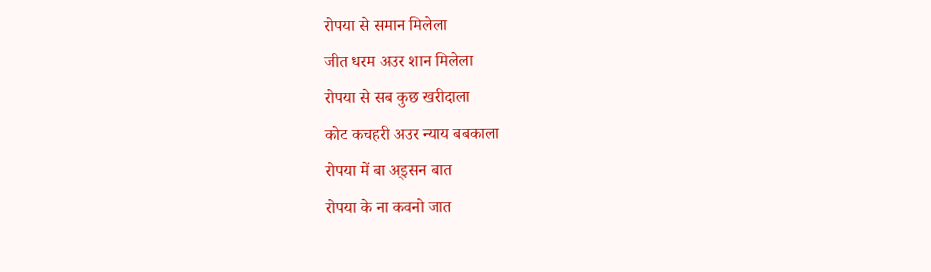रोपया से समान मिलेला
जीत धरम अउर शान मिलेला
रोपया से सब कुछ खरीदाला
कोट कचहरी अउर न्याय बबकाला
रोपया में बा अ्इसन बात
रोपया के ना कवनो जात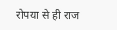रोपया से ही राज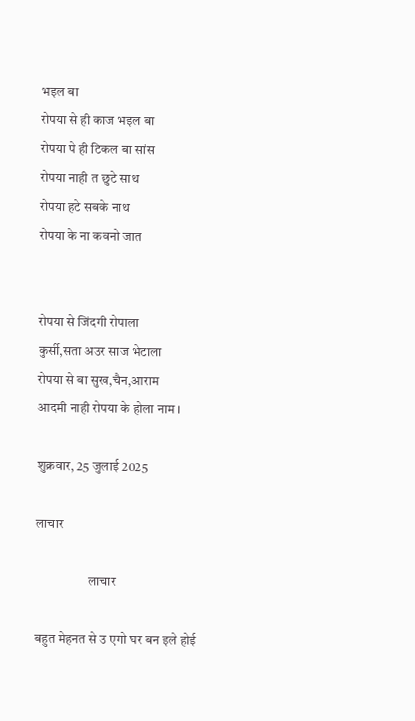भइल बा
रोपया से ही काज भइल बा
रोपया पे ही टिकल बा सांस
रोपया नाही त छुटे साथ
रोपया हटे सबके नाथ
रोपया के ना कवनो जात


रोपया से जिंदगी रोपाला
कुर्सी,सता अउर साज भेटाला
रोपया से बा सुख,चैन,आराम
आदमी नाही रोपया के होला नाम ।

शुक्रवार, 25 जुलाई 2025

लाचार

                    लाचार

बहुत मेहनत से उ एगो घर बन इले होई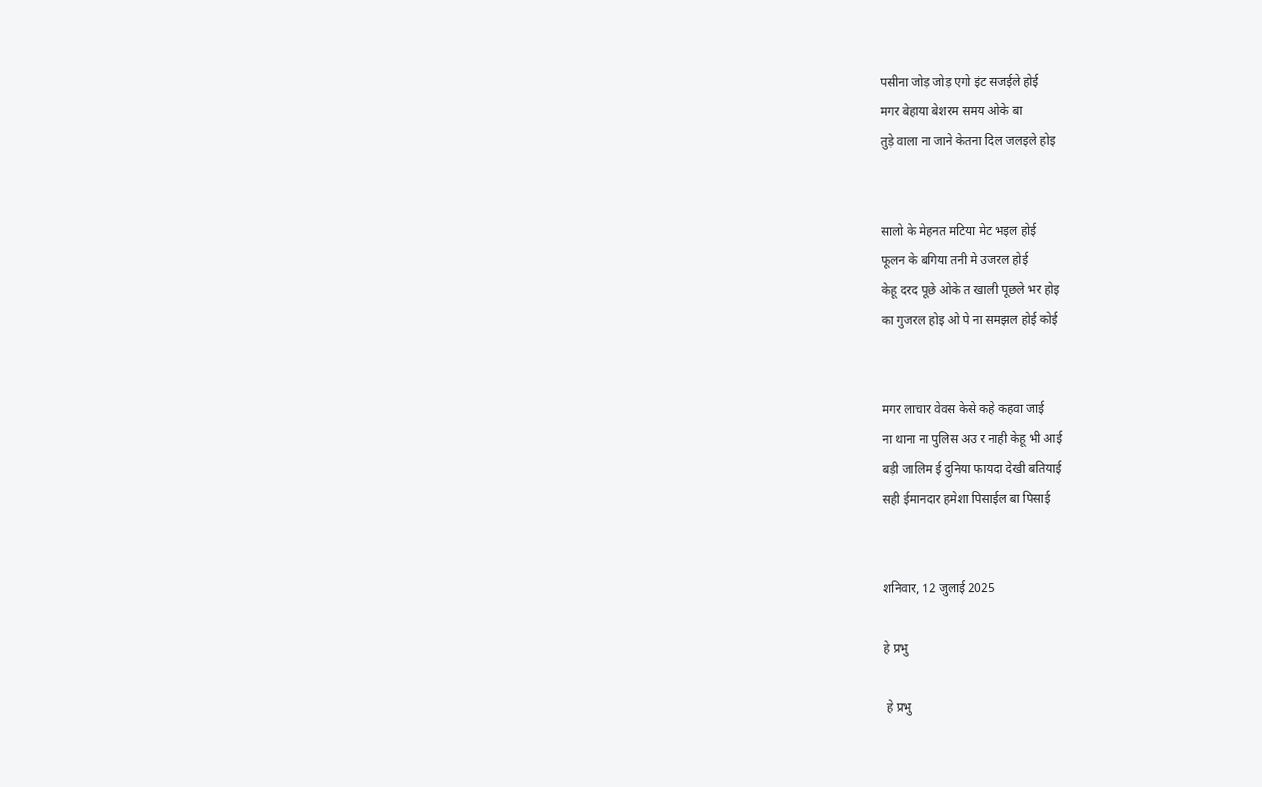पसीना जोड़ जोड़ एगो इंट सजईले होई
मगर बेहाया बेशरम समय ओके बा
तुड़े वाला ना जाने केतना दिल जलइले होइ


सालो के मेहनत मटिया मेट भइल होई
फूलन के बगिया तनी मे उजरल होई
केहू दरद पूछे ओके त खाली पूछले भर होइ
का गुजरल होइ ओ पे ना समझल होई कोई


मगर लाचार वेवस केसे कहे कहवा जाई
ना थाना ना पुलिस अउ र नाही केहू भी आई
बड़ी जालिम ई दुनिया फायदा देखी बतियाई
सही ईमानदार हमेशा पिसाईल बा पिसाई


शनिवार, 12 जुलाई 2025

हे प्रभु

 हे प्रभु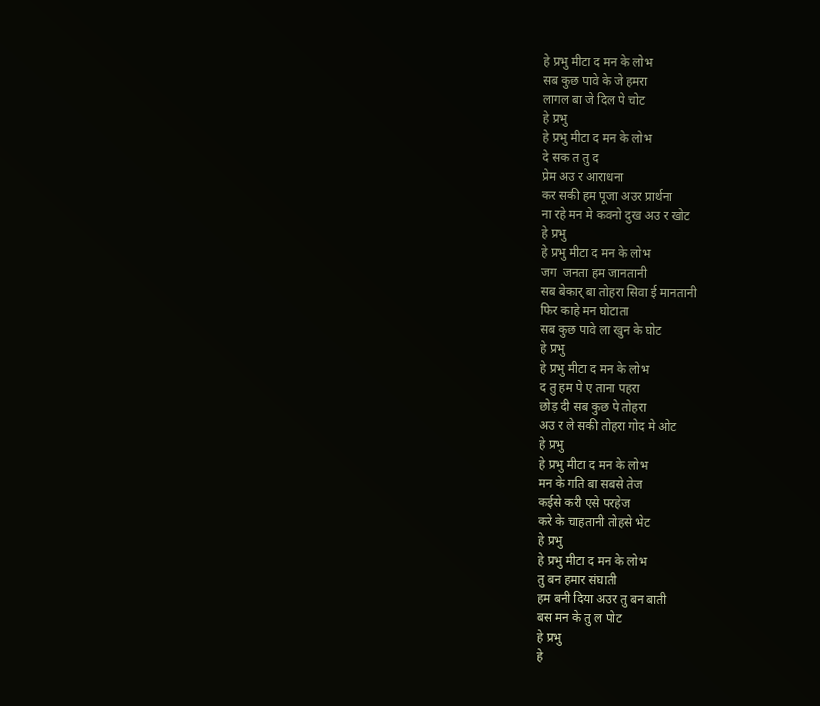हे प्रभु मीटा द मन के लोभ
सब कुछ पावे के जे हमरा
लागल बा जे दिल पे चोट
हे प्रभु
हे प्रभु मीटा द मन के लोभ
दे सक त तु द
प्रेम अउ र आराधना
कर सकी हम पूजा अउर प्रार्थना
ना रहे मन मे कवनो दुख अउ र खोट
हे प्रभु
हे प्रभु मीटा द मन के लोभ
जग  जनता हम जानतानी
सब बेकार् बा तोहरा सिवा ई मानतानी
फिर काहे मन घोटाता
सब कुछ पावे ला खुन के घोट
हे प्रभु
हे प्रभु मीटा द मन के लोभ
द तु हम पे ए ताना पहरा
छोड़ दी सब कुछ पे तोहरा
अउ र ले सकी तोहरा गोद मे ओट
हे प्रभु
हे प्रभु मीटा द मन के लोभ
मन के गति बा सबसे तेज
कईसे करी एसे परहेज
करे के चाहतानी तोहसे भेट
हे प्रभु
हे प्रभु मीटा द मन के लोभ
तु बन हमार संघाती
हम बनी दिया अउर तु बन बाती
बस मन के तु ल पोट
हे प्रभु
हे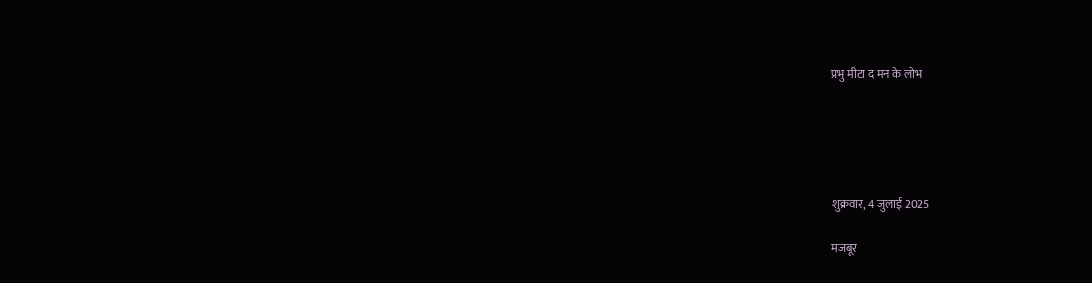प्रभु मीटा द मन के लोभ





शुक्रवार, 4 जुलाई 2025

मजबूर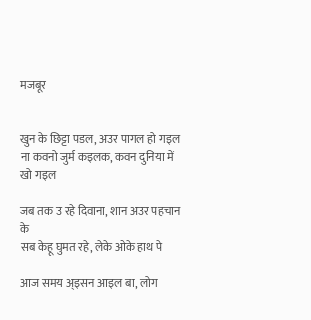मजबूर


खुन के छिट्टा पडल, अउर पागल हो ग‌इल
ना कवनो जुर्म क‌इलक, कवन दुनिया में
खो ग‌इल

जब तक उ रहे दिवाना, शान अउर पहचान
के
सब केहू घुमत रहे, लेके ओके हाथ पे

आज समय अ्इसन आइल बा, लोग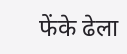फेंके ढेला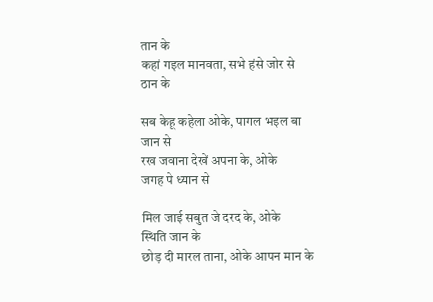तान के
कहां ग‌इल मानवता, सभे हंसे जोर से
ठान के

सब केहू कहेला ओके, पागल भ‌इल बा
जान से
रख जवाना देखें अपना के, ओके
जगह पे ध्यान से

मिल जाई सबुत जे दरद के, ओके
स्थिति जान के
छोड़ दी मारल ताना, ओके आपन मान के